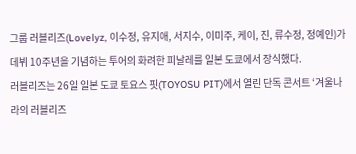그룹 러블리즈(Lovelyz, 이수정, 유지애, 서지수, 이미주, 케이, 진, 류수정, 정예인)가 데뷔 10주년을 기념하는 투어의 화려한 피날레를 일본 도쿄에서 장식했다.
러블리즈는 26일 일본 도쿄 토요스 핏(TOYOSU PIT)에서 열린 단독 콘서트 ‘겨울나라의 러블리즈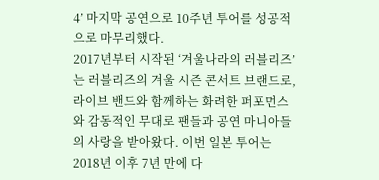4’ 마지막 공연으로 10주년 투어를 성공적으로 마무리했다.
2017년부터 시작된 ‘겨울나라의 러블리즈’는 러블리즈의 겨울 시즌 콘서트 브랜드로, 라이브 밴드와 함께하는 화려한 퍼포먼스와 감동적인 무대로 팬들과 공연 마니아들의 사랑을 받아왔다. 이번 일본 투어는 2018년 이후 7년 만에 다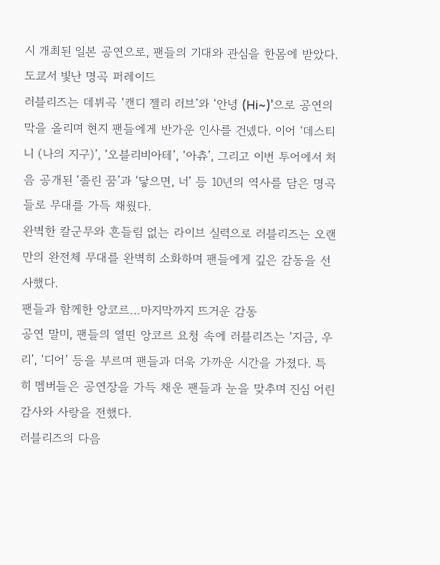시 개최된 일본 공연으로, 팬들의 기대와 관심을 한몸에 받았다.
도쿄서 빛난 명곡 퍼레이드
러블리즈는 데뷔곡 ‘캔디 젤리 러브’와 ‘안녕 (Hi~)’으로 공연의 막을 올리며 현지 팬들에게 반가운 인사를 건넸다. 이어 ‘데스티니 (나의 지구)’, ‘오블리비아테’, ‘아츄’, 그리고 이번 투어에서 처음 공개된 ‘졸린 꿈’과 ‘닿으면, 너’ 등 10년의 역사를 담은 명곡들로 무대를 가득 채웠다.
완벽한 칼군무와 흔들림 없는 라이브 실력으로 러블리즈는 오랜만의 완전체 무대를 완벽히 소화하며 팬들에게 깊은 감동을 선사했다.
팬들과 함께한 앙코르…마지막까지 뜨거운 감동
공연 말미, 팬들의 열띤 앙코르 요청 속에 러블리즈는 ‘지금, 우리’, ‘디어’ 등을 부르며 팬들과 더욱 가까운 시간을 가졌다. 특히 멤버들은 공연장을 가득 채운 팬들과 눈을 맞추며 진심 어린 감사와 사랑을 전했다.
러블리즈의 다음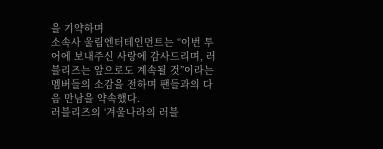을 기약하며
소속사 울림엔터테인먼트는 “이번 투어에 보내주신 사랑에 감사드리며, 러블리즈는 앞으로도 계속될 것”이라는 멤버들의 소감을 전하며 팬들과의 다음 만남을 약속했다.
러블리즈의 ‘겨울나라의 러블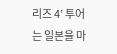리즈 4’ 투어는 일본을 마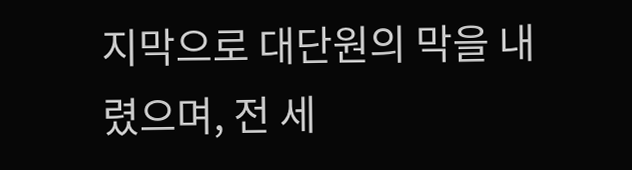지막으로 대단원의 막을 내렸으며, 전 세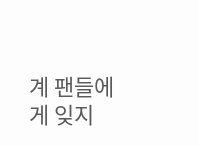계 팬들에게 잊지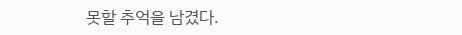못할 추억을 남겼다.